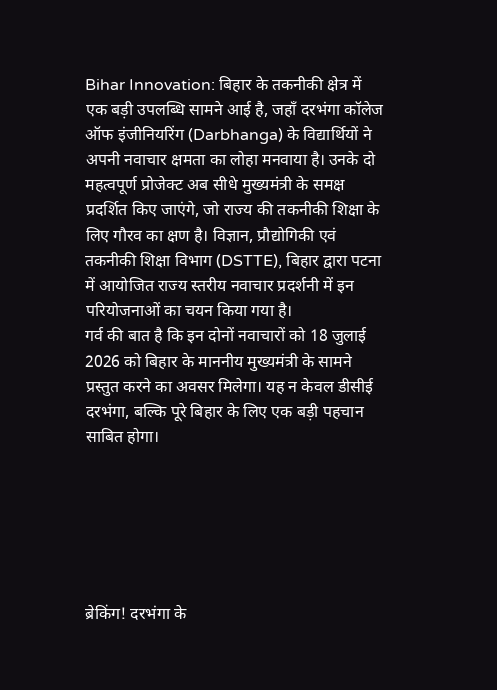Bihar Innovation: बिहार के तकनीकी क्षेत्र में एक बड़ी उपलब्धि सामने आई है, जहाँ दरभंगा कॉलेज ऑफ इंजीनियरिंग (Darbhanga) के विद्यार्थियों ने अपनी नवाचार क्षमता का लोहा मनवाया है। उनके दो महत्वपूर्ण प्रोजेक्ट अब सीधे मुख्यमंत्री के समक्ष प्रदर्शित किए जाएंगे, जो राज्य की तकनीकी शिक्षा के लिए गौरव का क्षण है। विज्ञान, प्रौद्योगिकी एवं तकनीकी शिक्षा विभाग (DSTTE), बिहार द्वारा पटना में आयोजित राज्य स्तरीय नवाचार प्रदर्शनी में इन परियोजनाओं का चयन किया गया है।
गर्व की बात है कि इन दोनों नवाचारों को 18 जुलाई 2026 को बिहार के माननीय मुख्यमंत्री के सामने प्रस्तुत करने का अवसर मिलेगा। यह न केवल डीसीई दरभंगा, बल्कि पूरे बिहार के लिए एक बड़ी पहचान साबित होगा।






ब्रेकिंग! दरभंगा के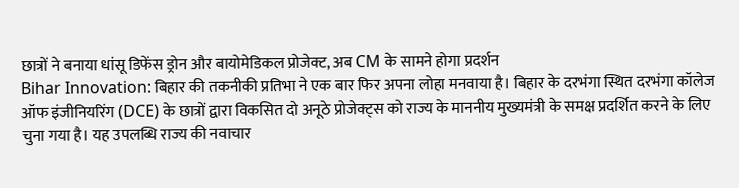छात्रों ने बनाया धांसू डिफेंस ड्रोन और बायोमेडिकल प्रोजेक्ट, अब CM के सामने होगा प्रदर्शन
Bihar Innovation: बिहार की तकनीकी प्रतिभा ने एक बार फिर अपना लोहा मनवाया है। बिहार के दरभंगा स्थित दरभंगा कॉलेज ऑफ इंजीनियरिंग (DCE) के छात्रों द्वारा विकसित दो अनूठे प्रोजेक्ट्स को राज्य के माननीय मुख्यमंत्री के समक्ष प्रदर्शित करने के लिए चुना गया है। यह उपलब्धि राज्य की नवाचार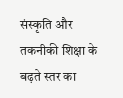संस्कृति और तकनीकी शिक्षा के बढ़ते स्तर का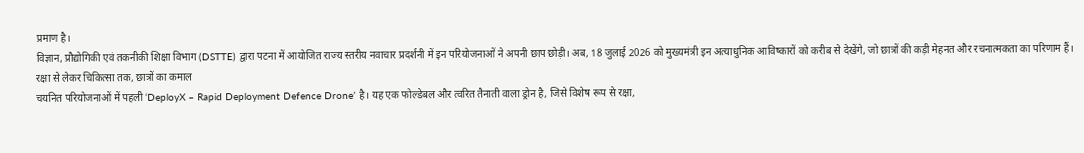प्रमाण है।
विज्ञान, प्रौद्योगिकी एवं तकनीकी शिक्षा विभाग (DSTTE) द्वारा पटना में आयोजित राज्य स्तरीय नवाचार प्रदर्शनी में इन परियोजनाओं ने अपनी छाप छोड़ी। अब, 18 जुलाई 2026 को मुख्यमंत्री इन अत्याधुनिक आविष्कारों को करीब से देखेंगे, जो छात्रों की कड़ी मेहनत और रचनात्मकता का परिणाम हैं।
रक्षा से लेकर चिकित्सा तक, छात्रों का कमाल
चयनित परियोजनाओं में पहली ‘DeployX – Rapid Deployment Defence Drone’ है। यह एक फोल्डेबल और त्वरित तैनाती वाला ड्रोन है, जिसे विशेष रूप से रक्षा,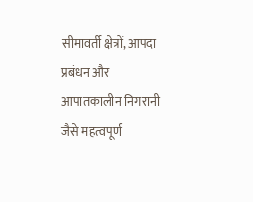सीमावर्ती क्षेत्रों, आपदा प्रबंधन और आपातकालीन निगरानी जैसे महत्वपूर्ण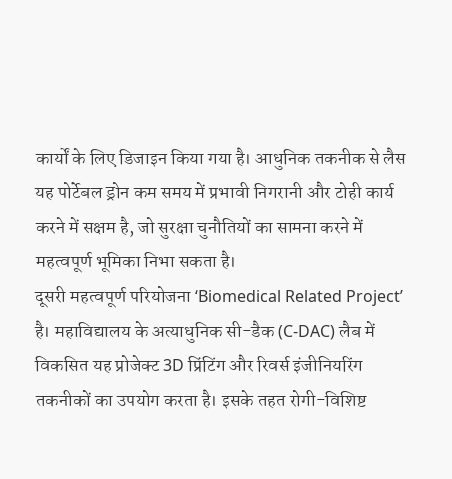कार्यों के लिए डिजाइन किया गया है। आधुनिक तकनीक से लैस यह पोर्टेबल ड्रोन कम समय में प्रभावी निगरानी और टोही कार्य करने में सक्षम है, जो सुरक्षा चुनौतियों का सामना करने में महत्वपूर्ण भूमिका निभा सकता है।
दूसरी महत्वपूर्ण परियोजना ‘Biomedical Related Project’ है। महाविद्यालय के अत्याधुनिक सी-डैक (C-DAC) लैब में विकसित यह प्रोजेक्ट 3D प्रिंटिंग और रिवर्स इंजीनियरिंग तकनीकों का उपयोग करता है। इसके तहत रोगी-विशिष्ट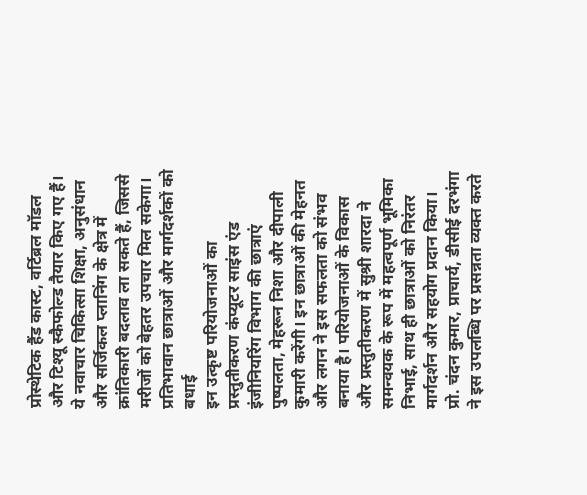प्रोस्थेटिक हैंड कास्ट, वर्टिब्रल मॉडल और टिश्यू स्कैफोल्ड तैयार किए गए हैं। ये नवाचार चिकित्सा शिक्षा, अनुसंधान और सर्जिकल प्लानिंग के क्षेत्र में क्रांतिकारी बदलाव ला सकते हैं, जिससे मरीजों को बेहतर उपचार मिल सकेगा।
प्रतिभावान छात्राओं और मार्गदर्शकों को बधाई
इन उत्कृष्ट परियोजनाओं का प्रस्तुतीकरण कंप्यूटर साइंस एंड इंजीनियरिंग विभाग की छात्राएं पुष्पलता, मेहरून निशा और दीपाली कुमारी करेंगी। इन छात्राओं की मेहनत और लगन ने इस सफलता को संभव बनाया है। परियोजनाओं के विकास और प्रस्तुतीकरण में सुश्री शारदा ने समन्वयक के रूप में महत्वपूर्ण भूमिका निभाई, साथ ही छात्राओं को निरंतर मार्गदर्शन और सहयोग प्रदान किया।
प्रो. चंदन कुमार, प्राचार्य, डीसीई दरभंगा ने इस उपलब्धि पर प्रसन्नता व्यक्त करते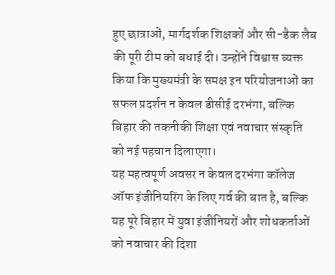हुए छात्राओं, मार्गदर्शक शिक्षकों और सी-डैक लैब की पूरी टीम को बधाई दी। उन्होंने विश्वास व्यक्त किया कि मुख्यमंत्री के समक्ष इन परियोजनाओं का सफल प्रदर्शन न केवल डीसीई दरभंगा, बल्कि बिहार की तकनीकी शिक्षा एवं नवाचार संस्कृति को नई पहचान दिलाएगा।
यह महत्वपूर्ण अवसर न केवल दरभंगा कॉलेज ऑफ इंजीनियरिंग के लिए गर्व की बात है, बल्कि यह पूरे बिहार में युवा इंजीनियरों और शोधकर्ताओं को नवाचार की दिशा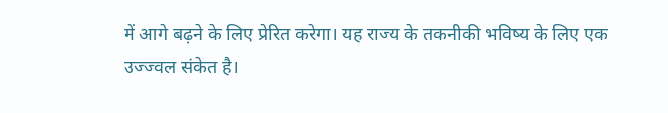में आगे बढ़ने के लिए प्रेरित करेगा। यह राज्य के तकनीकी भविष्य के लिए एक उज्ज्वल संकेत है।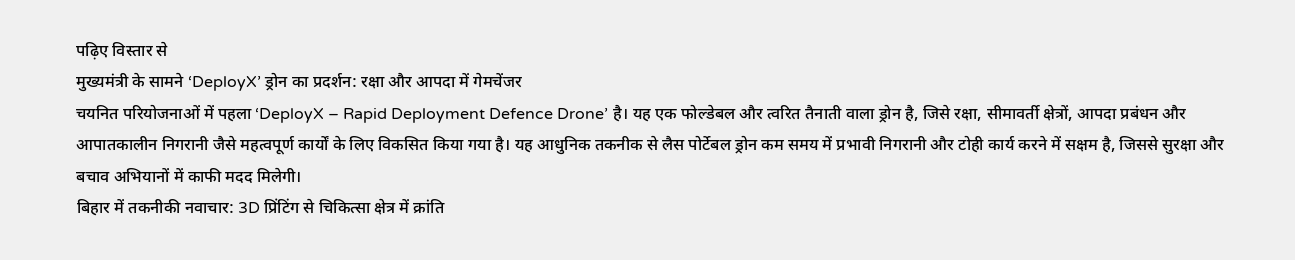पढ़िए विस्तार से
मुख्यमंत्री के सामने ‘DeployX’ ड्रोन का प्रदर्शन: रक्षा और आपदा में गेमचेंजर
चयनित परियोजनाओं में पहला ‘DeployX – Rapid Deployment Defence Drone’ है। यह एक फोल्डेबल और त्वरित तैनाती वाला ड्रोन है, जिसे रक्षा, सीमावर्ती क्षेत्रों, आपदा प्रबंधन और आपातकालीन निगरानी जैसे महत्वपूर्ण कार्यों के लिए विकसित किया गया है। यह आधुनिक तकनीक से लैस पोर्टेबल ड्रोन कम समय में प्रभावी निगरानी और टोही कार्य करने में सक्षम है, जिससे सुरक्षा और बचाव अभियानों में काफी मदद मिलेगी।
बिहार में तकनीकी नवाचार: 3D प्रिंटिंग से चिकित्सा क्षेत्र में क्रांति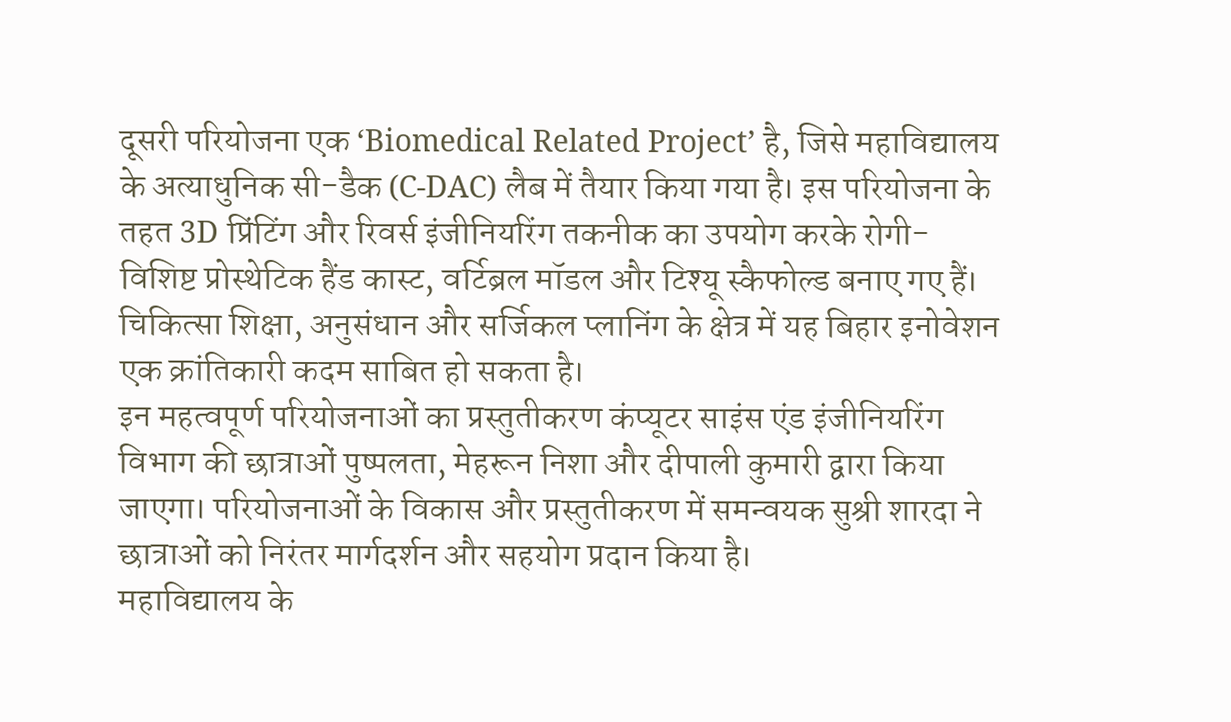दूसरी परियोजना एक ‘Biomedical Related Project’ है, जिसे महाविद्यालय के अत्याधुनिक सी-डैक (C-DAC) लैब में तैयार किया गया है। इस परियोजना के तहत 3D प्रिंटिंग और रिवर्स इंजीनियरिंग तकनीक का उपयोग करके रोगी-विशिष्ट प्रोस्थेटिक हैंड कास्ट, वर्टिब्रल मॉडल और टिश्यू स्कैफोल्ड बनाए गए हैं। चिकित्सा शिक्षा, अनुसंधान और सर्जिकल प्लानिंग के क्षेत्र में यह बिहार इनोवेशन एक क्रांतिकारी कदम साबित हो सकता है।
इन महत्वपूर्ण परियोजनाओं का प्रस्तुतीकरण कंप्यूटर साइंस एंड इंजीनियरिंग विभाग की छात्राओं पुष्पलता, मेहरून निशा और दीपाली कुमारी द्वारा किया जाएगा। परियोजनाओं के विकास और प्रस्तुतीकरण में समन्वयक सुश्री शारदा ने छात्राओं को निरंतर मार्गदर्शन और सहयोग प्रदान किया है।
महाविद्यालय के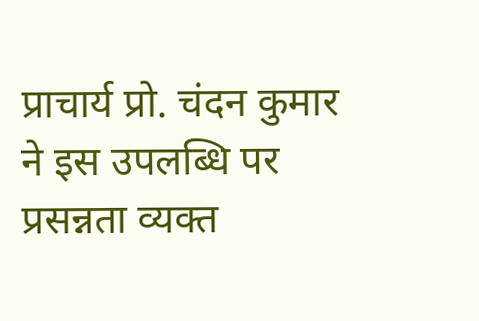प्राचार्य प्रो. चंदन कुमार ने इस उपलब्धि पर प्रसन्नता व्यक्त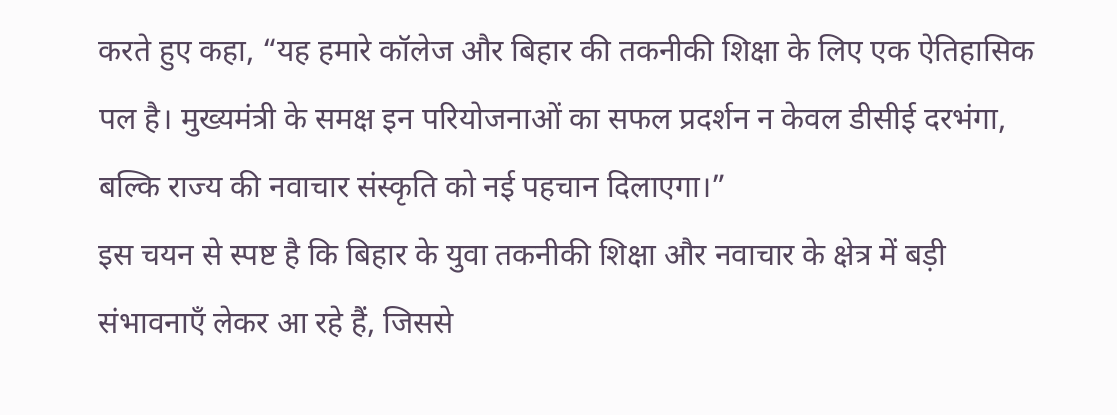करते हुए कहा, “यह हमारे कॉलेज और बिहार की तकनीकी शिक्षा के लिए एक ऐतिहासिक पल है। मुख्यमंत्री के समक्ष इन परियोजनाओं का सफल प्रदर्शन न केवल डीसीई दरभंगा, बल्कि राज्य की नवाचार संस्कृति को नई पहचान दिलाएगा।”
इस चयन से स्पष्ट है कि बिहार के युवा तकनीकी शिक्षा और नवाचार के क्षेत्र में बड़ी संभावनाएँ लेकर आ रहे हैं, जिससे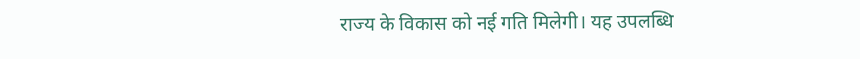राज्य के विकास को नई गति मिलेगी। यह उपलब्धि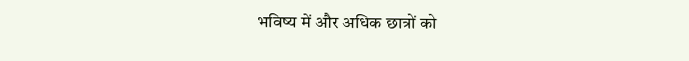भविष्य में और अधिक छात्रों को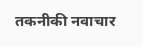तकनीकी नवाचार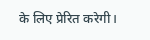के लिए प्रेरित करेगी।